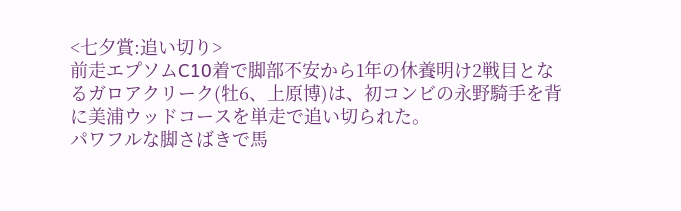<七夕賞:追い切り>
前走エプソムC10着で脚部不安から1年の休養明け2戦目となるガロアクリーク(牡6、上原博)は、初コンビの永野騎手を背に美浦ウッドコースを単走で追い切られた。
パワフルな脚さばきで馬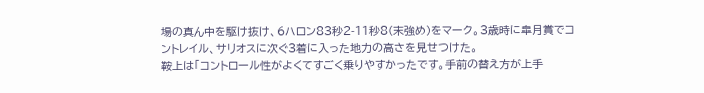場の真ん中を駆け抜け、6ハロン83秒2-11秒8(末強め)をマーク。3歳時に皐月賞でコントレイル、サリオスに次ぐ3着に入った地力の高さを見せつけた。
鞍上は「コントロール性がよくてすごく乗りやすかったです。手前の替え方が上手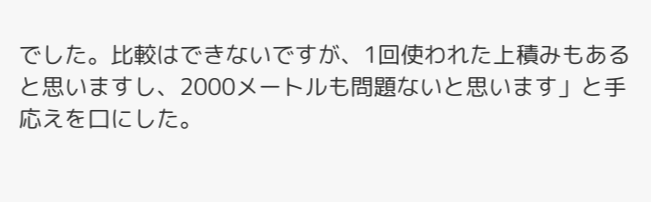でした。比較はできないですが、1回使われた上積みもあると思いますし、2000メートルも問題ないと思います」と手応えを口にした。